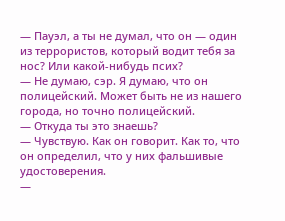— Пауэл, а ты не думал, что он — один из террористов, который водит тебя за нос? Или какой-нибудь псих?
— Не думаю, сэр. Я думаю, что он полицейский. Может быть не из нашего города, но точно полицейский.
— Откуда ты это знаешь?
— Чувствую. Как он говорит. Как то, что он определил, что у них фальшивые удостоверения.
—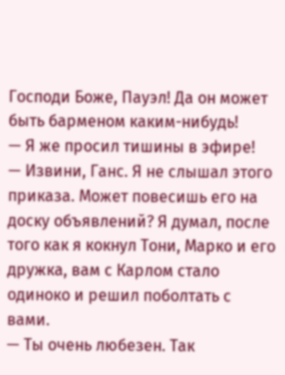Господи Боже, Пауэл! Да он может быть барменом каким-нибудь!
— Я же просил тишины в эфире!
— Извини, Ганс. Я не слышал этого приказа. Может повесишь его на доску объявлений? Я думал, после того как я кокнул Тони, Марко и его дружка, вам с Карлом стало одиноко и решил поболтать с вами.
— Ты очень любезен. Так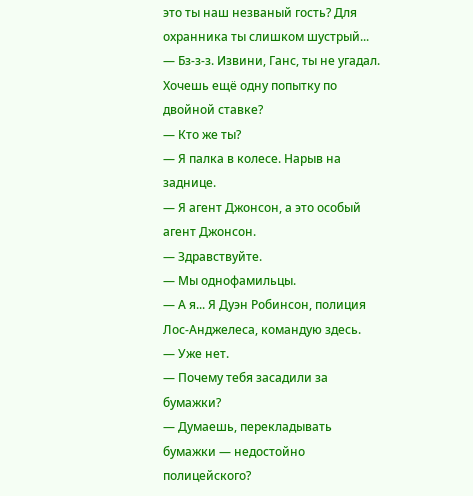это ты наш незваный гость? Для охранника ты слишком шустрый...
— Бз-з-з. Извини, Ганс, ты не угадал. Хочешь ещё одну попытку по двойной ставке?
— Кто же ты?
— Я палка в колесе. Нарыв на заднице.
— Я агент Джонсон, а это особый агент Джонсон.
— Здравствуйте.
— Мы однофамильцы.
— А я... Я Дуэн Робинсон, полиция Лос-Анджелеса, командую здесь.
— Уже нет.
— Почему тебя засадили за бумажки?
— Думаешь, перекладывать бумажки — недостойно полицейского?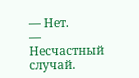— Нет.
— Несчастный случай.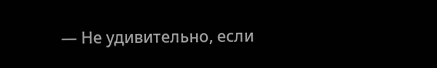— Не удивительно, если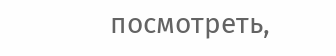посмотреть,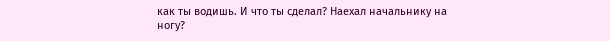как ты водишь. И что ты сделал? Наехал начальнику на ногу?